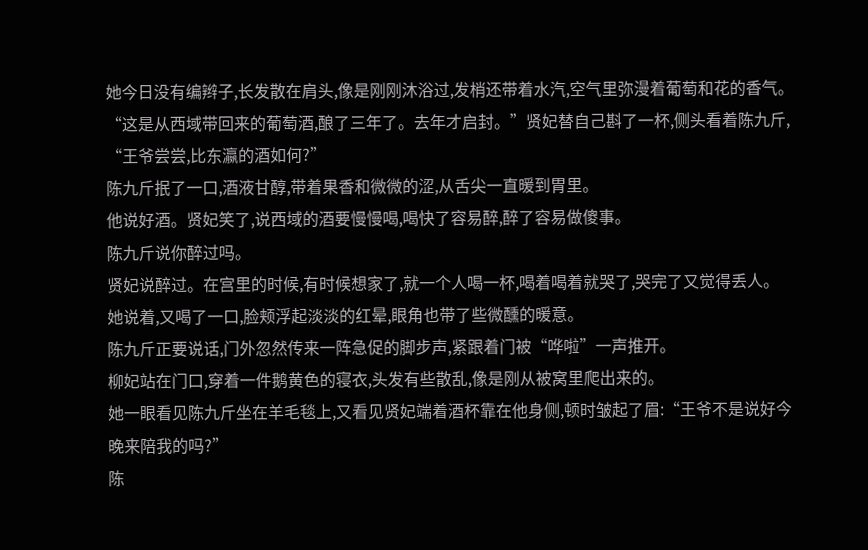她今日没有编辫子,长发散在肩头,像是刚刚沐浴过,发梢还带着水汽,空气里弥漫着葡萄和花的香气。
“这是从西域带回来的葡萄酒,酿了三年了。去年才启封。”贤妃替自己斟了一杯,侧头看着陈九斤,
“王爷尝尝,比东瀛的酒如何?”
陈九斤抿了一口,酒液甘醇,带着果香和微微的涩,从舌尖一直暖到胃里。
他说好酒。贤妃笑了,说西域的酒要慢慢喝,喝快了容易醉,醉了容易做傻事。
陈九斤说你醉过吗。
贤妃说醉过。在宫里的时候,有时候想家了,就一个人喝一杯,喝着喝着就哭了,哭完了又觉得丢人。
她说着,又喝了一口,脸颊浮起淡淡的红晕,眼角也带了些微醺的暖意。
陈九斤正要说话,门外忽然传来一阵急促的脚步声,紧跟着门被“哗啦”一声推开。
柳妃站在门口,穿着一件鹅黄色的寝衣,头发有些散乱,像是刚从被窝里爬出来的。
她一眼看见陈九斤坐在羊毛毯上,又看见贤妃端着酒杯靠在他身侧,顿时皱起了眉:“王爷不是说好今晚来陪我的吗?”
陈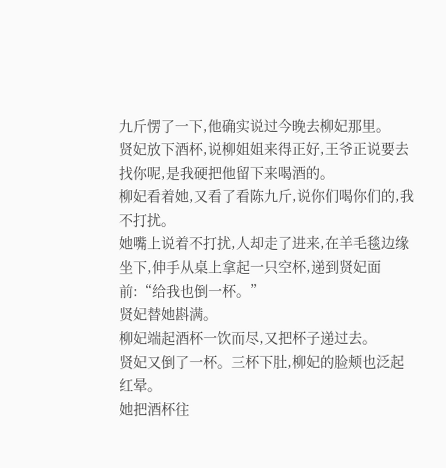九斤愣了一下,他确实说过今晚去柳妃那里。
贤妃放下酒杯,说柳姐姐来得正好,王爷正说要去找你呢,是我硬把他留下来喝酒的。
柳妃看着她,又看了看陈九斤,说你们喝你们的,我不打扰。
她嘴上说着不打扰,人却走了进来,在羊毛毯边缘坐下,伸手从桌上拿起一只空杯,递到贤妃面前:“给我也倒一杯。”
贤妃替她斟满。
柳妃端起酒杯一饮而尽,又把杯子递过去。
贤妃又倒了一杯。三杯下肚,柳妃的脸颊也泛起红晕。
她把酒杯往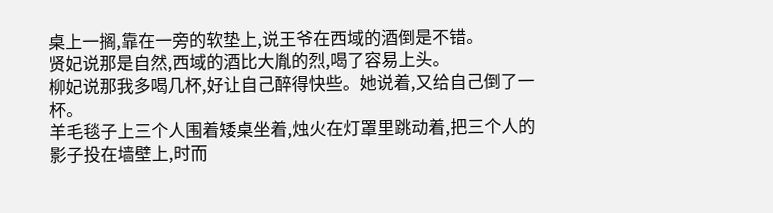桌上一搁,靠在一旁的软垫上,说王爷在西域的酒倒是不错。
贤妃说那是自然,西域的酒比大胤的烈,喝了容易上头。
柳妃说那我多喝几杯,好让自己醉得快些。她说着,又给自己倒了一杯。
羊毛毯子上三个人围着矮桌坐着,烛火在灯罩里跳动着,把三个人的影子投在墙壁上,时而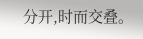分开,时而交叠。